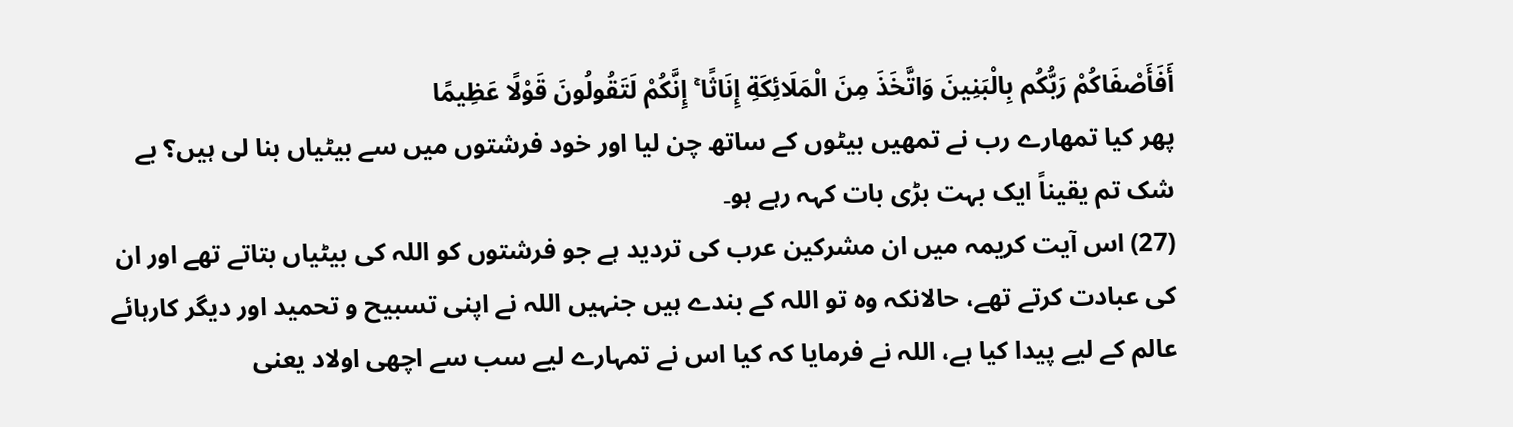أَفَأَصْفَاكُمْ رَبُّكُم بِالْبَنِينَ وَاتَّخَذَ مِنَ الْمَلَائِكَةِ إِنَاثًا ۚ إِنَّكُمْ لَتَقُولُونَ قَوْلًا عَظِيمًا
پھر کیا تمھارے رب نے تمھیں بیٹوں کے ساتھ چن لیا اور خود فرشتوں میں سے بیٹیاں بنا لی ہیں؟ بے شک تم یقیناً ایک بہت بڑی بات کہہ رہے ہو۔
(27) اس آیت کریمہ میں ان مشرکین عرب کی تردید ہے جو فرشتوں کو اللہ کی بیٹیاں بتاتے تھے اور ان کی عبادت کرتے تھے، حالانکہ وہ تو اللہ کے بندے ہیں جنہیں اللہ نے اپنی تسبیح و تحمید اور دیگر کارہائے عالم کے لیے پیدا کیا ہے، اللہ نے فرمایا کہ کیا اس نے تمہارے لیے سب سے اچھی اولاد یعنی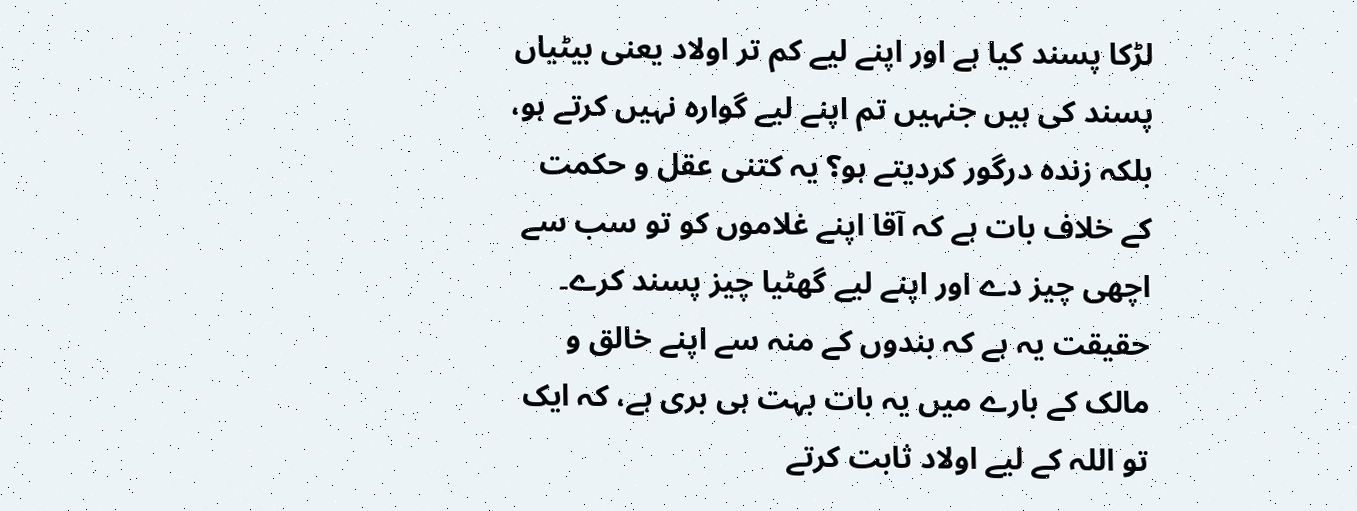لڑکا پسند کیا ہے اور اپنے لیے کم تر اولاد یعنی بیٹیاں پسند کی ہیں جنہیں تم اپنے لیے گوارہ نہیں کرتے ہو، بلکہ زندہ درگور کردیتے ہو؟ یہ کتنی عقل و حکمت کے خلاف بات ہے کہ آقا اپنے غلاموں کو تو سب سے اچھی چیز دے اور اپنے لیے گھٹیا چیز پسند کرے۔ حقیقت یہ ہے کہ بندوں کے منہ سے اپنے خالق و مالک کے بارے میں یہ بات بہت ہی بری ہے، کہ ایک تو اللہ کے لیے اولاد ثابت کرتے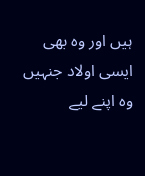ہیں اور وہ بھی ایسی اولاد جنہیں وہ اپنے لیے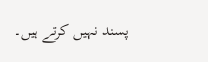پسند نہیں کرتے ہیں۔